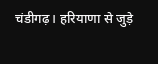चंडीगढ़। हरियाणा से जुड़े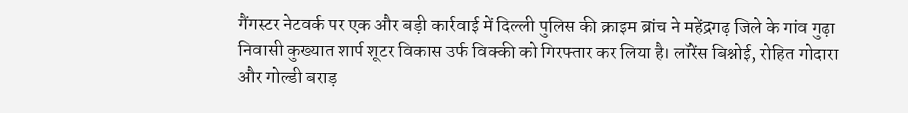गैंगस्टर नेटवर्क पर एक और बड़ी कार्रवाई में दिल्ली पुलिस की क्राइम ब्रांच ने महेंद्रगढ़ जिले के गांव गुढ़ा निवासी कुख्यात शार्प शूटर विकास उर्फ विक्की को गिरफ्तार कर लिया है। लॉरेंस बिश्नोई, रोहित गोदारा और गोल्डी बराड़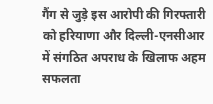गैंग से जुड़े इस आरोपी की गिरफ्तारी को हरियाणा और दिल्ली-एनसीआर में संगठित अपराध के खिलाफ अहम सफलता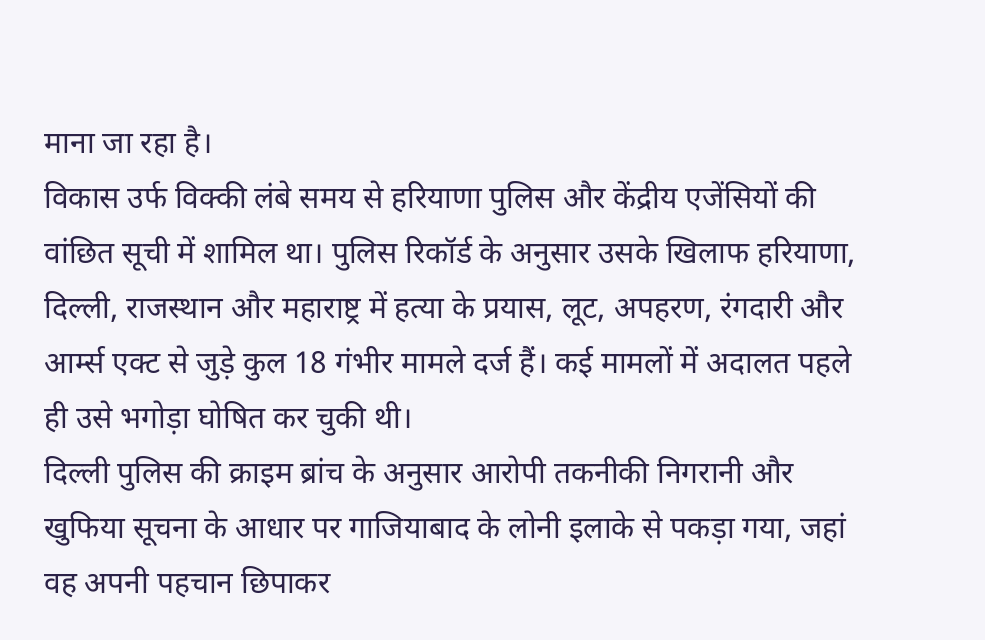माना जा रहा है।
विकास उर्फ विक्की लंबे समय से हरियाणा पुलिस और केंद्रीय एजेंसियों की वांछित सूची में शामिल था। पुलिस रिकॉर्ड के अनुसार उसके खिलाफ हरियाणा, दिल्ली, राजस्थान और महाराष्ट्र में हत्या के प्रयास, लूट, अपहरण, रंगदारी और आर्म्स एक्ट से जुड़े कुल 18 गंभीर मामले दर्ज हैं। कई मामलों में अदालत पहले ही उसे भगोड़ा घोषित कर चुकी थी।
दिल्ली पुलिस की क्राइम ब्रांच के अनुसार आरोपी तकनीकी निगरानी और खुफिया सूचना के आधार पर गाजियाबाद के लोनी इलाके से पकड़ा गया, जहां वह अपनी पहचान छिपाकर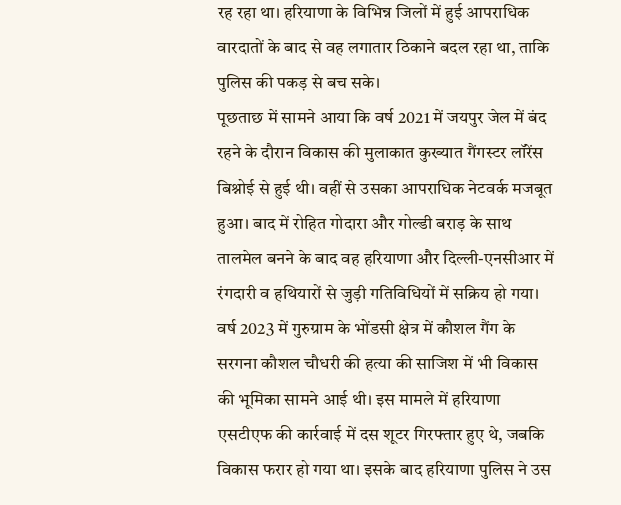रह रहा था। हरियाणा के विभिन्न जिलों में हुई आपराधिक वारदातों के बाद से वह लगातार ठिकाने बदल रहा था, ताकि पुलिस की पकड़ से बच सके।
पूछताछ में सामने आया कि वर्ष 2021 में जयपुर जेल में बंद रहने के दौरान विकास की मुलाकात कुख्यात गैंगस्टर लॉरेंस बिश्नोई से हुई थी। वहीं से उसका आपराधिक नेटवर्क मजबूत हुआ। बाद में रोहित गोदारा और गोल्डी बराड़ के साथ तालमेल बनने के बाद वह हरियाणा और दिल्ली-एनसीआर में रंगदारी व हथियारों से जुड़ी गतिविधियों में सक्रिय हो गया।
वर्ष 2023 में गुरुग्राम के भोंडसी क्षेत्र में कौशल गैंग के सरगना कौशल चौधरी की हत्या की साजिश में भी विकास की भूमिका सामने आई थी। इस मामले में हरियाणा एसटीएफ की कार्रवाई में दस शूटर गिरफ्तार हुए थे, जबकि विकास फरार हो गया था। इसके बाद हरियाणा पुलिस ने उस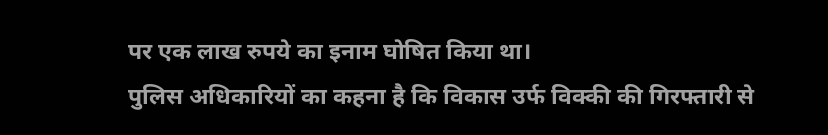पर एक लाख रुपये का इनाम घोषित किया था।
पुलिस अधिकारियों का कहना है कि विकास उर्फ विक्की की गिरफ्तारी से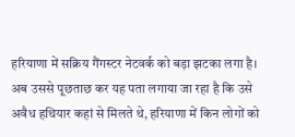हरियाणा में सक्रिय गैंगस्टर नेटवर्क को बड़ा झटका लगा है। अब उससे पूछताछ कर यह पता लगाया जा रहा है कि उसे अवैध हथियार कहां से मिलते थे, हरियाणा में किन लोगों को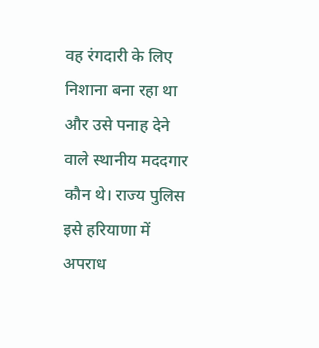वह रंगदारी के लिए निशाना बना रहा था और उसे पनाह देने वाले स्थानीय मददगार कौन थे। राज्य पुलिस इसे हरियाणा में अपराध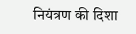नियंत्रण की दिशा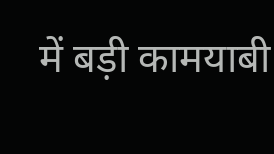में बड़ी कामयाबी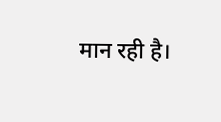मान रही है।